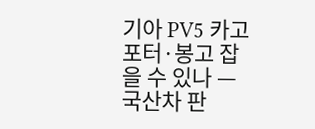기아 PV5 카고
포터·봉고 잡을 수 있나 —
국산차 판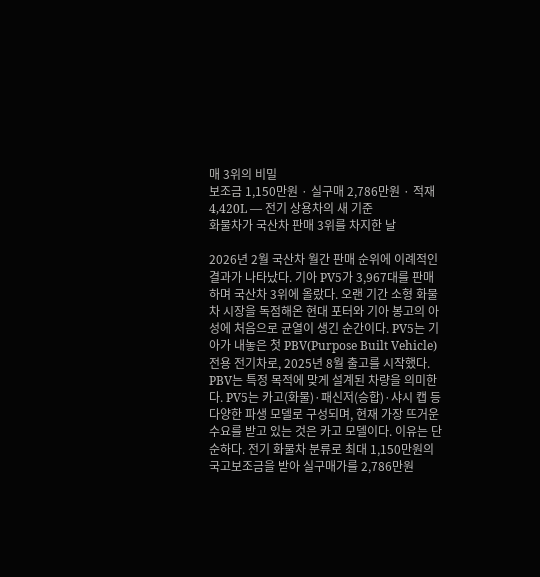매 3위의 비밀
보조금 1,150만원 · 실구매 2,786만원 · 적재 4,420L — 전기 상용차의 새 기준
화물차가 국산차 판매 3위를 차지한 날

2026년 2월 국산차 월간 판매 순위에 이례적인 결과가 나타났다. 기아 PV5가 3,967대를 판매하며 국산차 3위에 올랐다. 오랜 기간 소형 화물차 시장을 독점해온 현대 포터와 기아 봉고의 아성에 처음으로 균열이 생긴 순간이다. PV5는 기아가 내놓은 첫 PBV(Purpose Built Vehicle) 전용 전기차로, 2025년 8월 출고를 시작했다.
PBV는 특정 목적에 맞게 설계된 차량을 의미한다. PV5는 카고(화물)·패신저(승합)·샤시 캡 등 다양한 파생 모델로 구성되며, 현재 가장 뜨거운 수요를 받고 있는 것은 카고 모델이다. 이유는 단순하다. 전기 화물차 분류로 최대 1,150만원의 국고보조금을 받아 실구매가를 2,786만원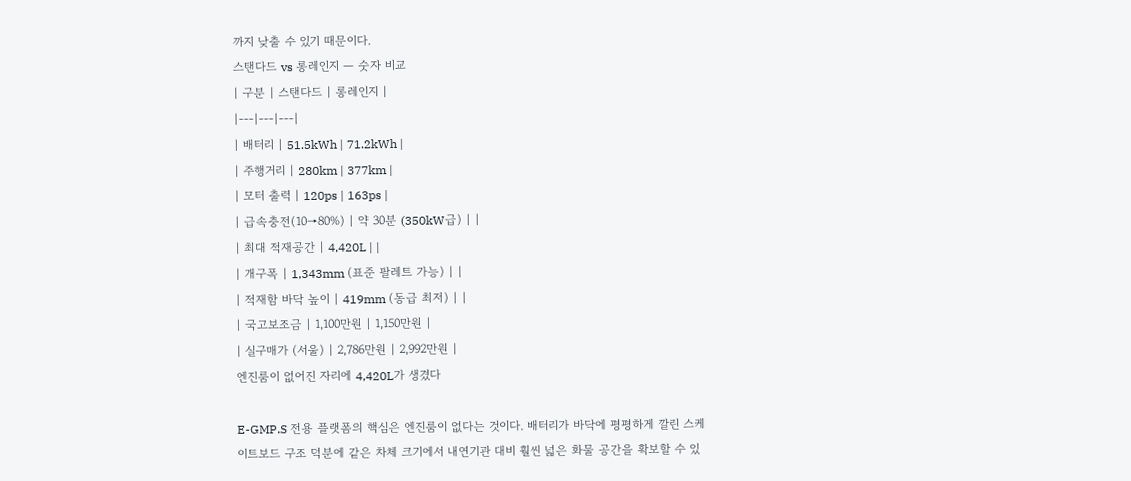까지 낮출 수 있기 때문이다.
스탠다드 vs 롱레인지 — 숫자 비교
| 구분 | 스탠다드 | 롱레인지 |
|---|---|---|
| 배터리 | 51.5kWh | 71.2kWh |
| 주행거리 | 280km | 377km |
| 모터 출력 | 120ps | 163ps |
| 급속충전(10→80%) | 약 30분 (350kW급) | |
| 최대 적재공간 | 4,420L | |
| 개구폭 | 1,343mm (표준 팔레트 가능) | |
| 적재함 바닥 높이 | 419mm (동급 최저) | |
| 국고보조금 | 1,100만원 | 1,150만원 |
| 실구매가 (서울) | 2,786만원 | 2,992만원 |
엔진룸이 없어진 자리에 4,420L가 생겼다

E-GMP.S 전용 플랫폼의 핵심은 엔진룸이 없다는 것이다. 배터리가 바닥에 평평하게 깔린 스케이트보드 구조 덕분에 같은 차체 크기에서 내연기관 대비 훨씬 넓은 화물 공간을 확보할 수 있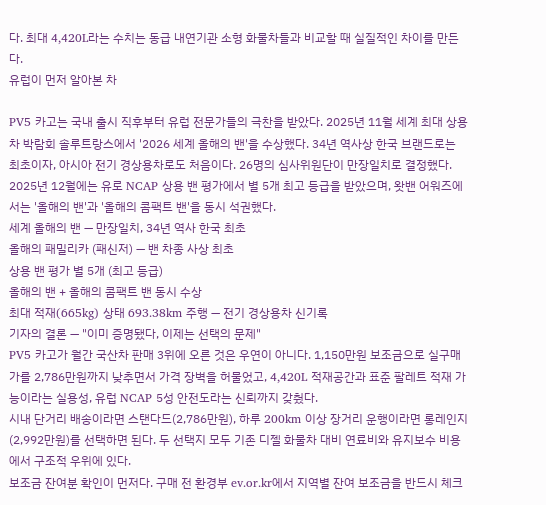다. 최대 4,420L라는 수치는 동급 내연기관 소형 화물차들과 비교할 때 실질적인 차이를 만든다.
유럽이 먼저 알아본 차

PV5 카고는 국내 출시 직후부터 유럽 전문가들의 극찬을 받았다. 2025년 11월 세계 최대 상용차 박람회 솔루트랑스에서 '2026 세계 올해의 밴'을 수상했다. 34년 역사상 한국 브랜드로는 최초이자, 아시아 전기 경상용차로도 처음이다. 26명의 심사위원단이 만장일치로 결정했다. 2025년 12월에는 유로 NCAP 상용 밴 평가에서 별 5개 최고 등급을 받았으며, 왓밴 어워즈에서는 '올해의 밴'과 '올해의 콤팩트 밴'을 동시 석권했다.
세계 올해의 밴 — 만장일치, 34년 역사 한국 최초
올해의 패밀리카 (패신저) — 밴 차종 사상 최초
상용 밴 평가 별 5개 (최고 등급)
올해의 밴 + 올해의 콤팩트 밴 동시 수상
최대 적재(665kg) 상태 693.38km 주행 — 전기 경상용차 신기록
기자의 결론 — "이미 증명됐다, 이제는 선택의 문제"
PV5 카고가 월간 국산차 판매 3위에 오른 것은 우연이 아니다. 1,150만원 보조금으로 실구매가를 2,786만원까지 낮추면서 가격 장벽을 허물었고, 4,420L 적재공간과 표준 팔레트 적재 가능이라는 실용성, 유럽 NCAP 5성 안전도라는 신뢰까지 갖췄다.
시내 단거리 배송이라면 스탠다드(2,786만원), 하루 200km 이상 장거리 운행이라면 롱레인지(2,992만원)를 선택하면 된다. 두 선택지 모두 기존 디젤 화물차 대비 연료비와 유지보수 비용에서 구조적 우위에 있다.
보조금 잔여분 확인이 먼저다. 구매 전 환경부 ev.or.kr에서 지역별 잔여 보조금을 반드시 체크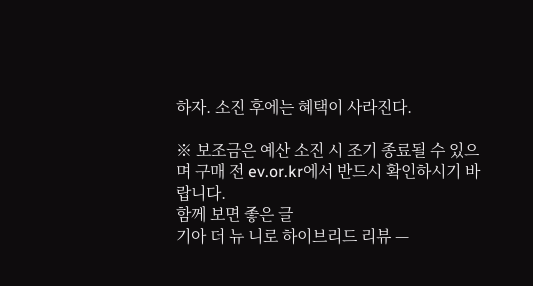하자. 소진 후에는 혜택이 사라진다.

※ 보조금은 예산 소진 시 조기 종료될 수 있으며 구매 전 ev.or.kr에서 반드시 확인하시기 바랍니다.
함께 보면 좋은 글
기아 더 뉴 니로 하이브리드 리뷰 —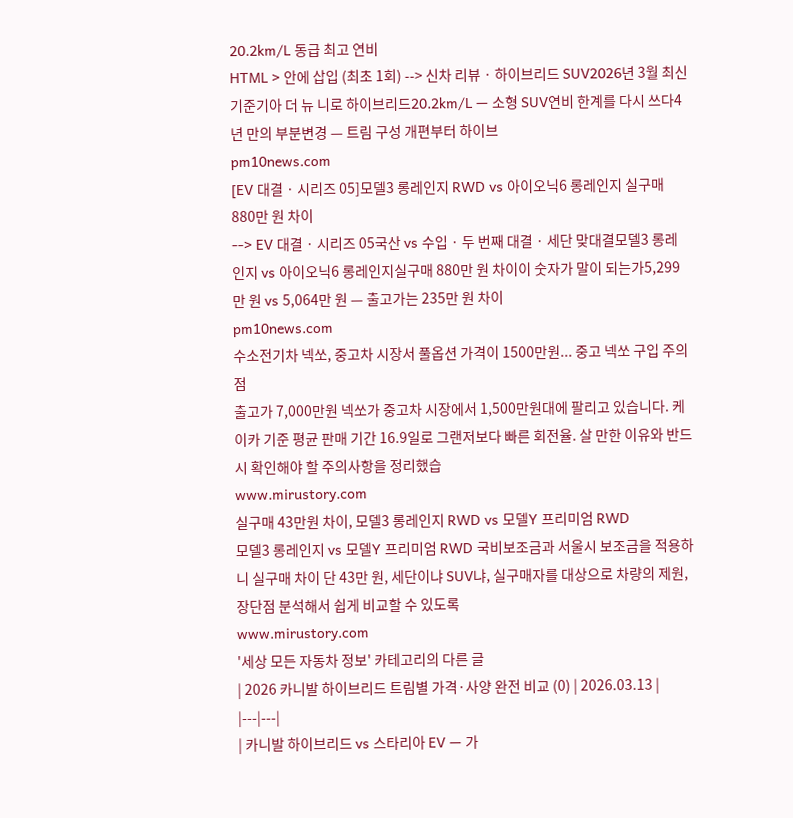20.2km/L 동급 최고 연비
HTML > 안에 삽입 (최초 1회) --> 신차 리뷰 · 하이브리드 SUV2026년 3월 최신 기준기아 더 뉴 니로 하이브리드20.2km/L — 소형 SUV연비 한계를 다시 쓰다4년 만의 부분변경 — 트림 구성 개편부터 하이브
pm10news.com
[EV 대결 · 시리즈 05]모델3 롱레인지 RWD vs 아이오닉6 롱레인지 실구매 880만 원 차이
--> EV 대결 · 시리즈 05국산 vs 수입 · 두 번째 대결 · 세단 맞대결모델3 롱레인지 vs 아이오닉6 롱레인지실구매 880만 원 차이이 숫자가 말이 되는가5,299만 원 vs 5,064만 원 — 출고가는 235만 원 차이
pm10news.com
수소전기차 넥쏘, 중고차 시장서 풀옵션 가격이 1500만원... 중고 넥쏘 구입 주의점
출고가 7,000만원 넥쏘가 중고차 시장에서 1,500만원대에 팔리고 있습니다. 케이카 기준 평균 판매 기간 16.9일로 그랜저보다 빠른 회전율. 살 만한 이유와 반드시 확인해야 할 주의사항을 정리했습
www.mirustory.com
실구매 43만원 차이, 모델3 롱레인지 RWD vs 모델Y 프리미엄 RWD
모델3 롱레인지 vs 모델Y 프리미엄 RWD 국비보조금과 서울시 보조금을 적용하니 실구매 차이 단 43만 원, 세단이냐 SUV냐, 실구매자를 대상으로 차량의 제원,장단점 분석해서 쉽게 비교할 수 있도록
www.mirustory.com
'세상 모든 자동차 정보' 카테고리의 다른 글
| 2026 카니발 하이브리드 트림별 가격·사양 완전 비교 (0) | 2026.03.13 |
|---|---|
| 카니발 하이브리드 vs 스타리아 EV — 가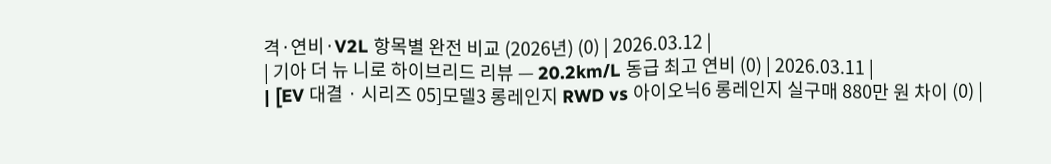격·연비·V2L 항목별 완전 비교 (2026년) (0) | 2026.03.12 |
| 기아 더 뉴 니로 하이브리드 리뷰 — 20.2km/L 동급 최고 연비 (0) | 2026.03.11 |
| [EV 대결 · 시리즈 05]모델3 롱레인지 RWD vs 아이오닉6 롱레인지 실구매 880만 원 차이 (0) |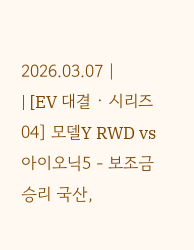2026.03.07 |
| [EV 대결 · 시리즈 04] 모델Y RWD vs 아이오닉5 - 보조금 승리 국산,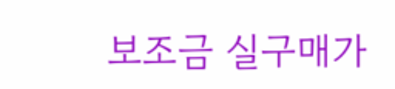보조금 실구매가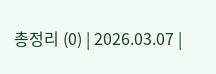총정리 (0) | 2026.03.07 |